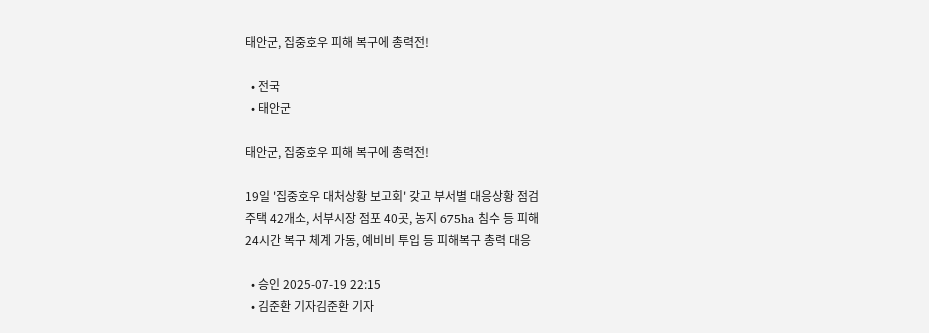태안군, 집중호우 피해 복구에 총력전!

  • 전국
  • 태안군

태안군, 집중호우 피해 복구에 총력전!

19일 '집중호우 대처상황 보고회' 갖고 부서별 대응상황 점검
주택 42개소, 서부시장 점포 40곳, 농지 675ha 침수 등 피해
24시간 복구 체계 가동, 예비비 투입 등 피해복구 총력 대응

  • 승인 2025-07-19 22:15
  • 김준환 기자김준환 기자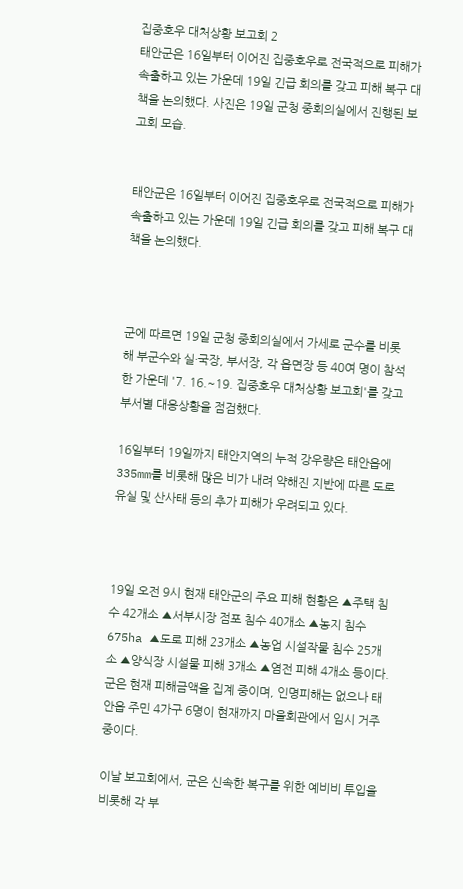집중호우 대처상황 보고회 2
태안군은 16일부터 이어진 집중호우로 전국적으로 피해가 속출하고 있는 가운데 19일 긴급 회의를 갖고 피해 복구 대책을 논의했다. 사진은 19일 군청 중회의실에서 진행된 보고회 모습.


태안군은 16일부터 이어진 집중호우로 전국적으로 피해가 속출하고 있는 가운데 19일 긴급 회의를 갖고 피해 복구 대책을 논의했다.



군에 따르면 19일 군청 중회의실에서 가세로 군수를 비롯해 부군수와 실·국장, 부서장, 각 읍면장 등 40여 명이 참석한 가운데 '7. 16.~19. 집중호우 대처상황 보고회'를 갖고 부서별 대응상황을 점검했다.

16일부터 19일까지 태안지역의 누적 강우량은 태안읍에 335mm를 비롯해 많은 비가 내려 약해진 지반에 따른 도로 유실 및 산사태 등의 추가 피해가 우려되고 있다.



19일 오전 9시 현재 태안군의 주요 피해 현황은 ▲주택 침수 42개소 ▲서부시장 점포 침수 40개소 ▲농지 침수 675ha ▲도로 피해 23개소 ▲농업 시설작물 침수 25개소 ▲양식장 시설물 피해 3개소 ▲염전 피해 4개소 등이다. 군은 현재 피해금액을 집계 중이며, 인명피해는 없으나 태안읍 주민 4가구 6명이 현재까지 마을회관에서 임시 거주 중이다.

이날 보고회에서, 군은 신속한 복구를 위한 예비비 투입을 비롯해 각 부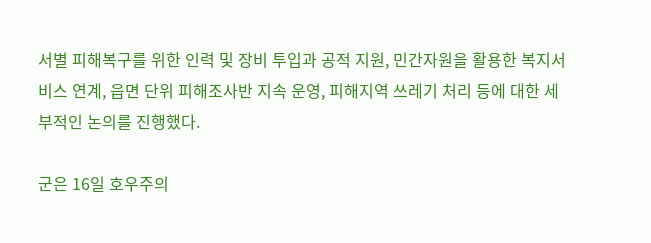서별 피해복구를 위한 인력 및 장비 투입과 공적 지원, 민간자원을 활용한 복지서비스 연계, 읍면 단위 피해조사반 지속 운영, 피해지역 쓰레기 처리 등에 대한 세부적인 논의를 진행했다.

군은 16일 호우주의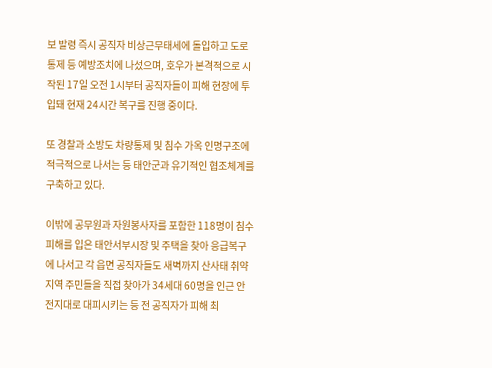보 발령 즉시 공직자 비상근무태세에 돌입하고 도로 통제 등 예방조치에 나섰으며, 호우가 본격적으로 시작된 17일 오전 1시부터 공직자들이 피해 현장에 투입돼 현재 24시간 복구를 진행 중이다.

또 경찰과 소방도 차량통제 및 침수 가옥 인명구조에 적극적으로 나서는 등 태안군과 유기적인 협조체계를 구축하고 있다.

이밖에 공무원과 자원봉사자를 포함한 118명이 침수 피해를 입은 태안서부시장 및 주택을 찾아 응급복구에 나서고 각 읍면 공직자들도 새벽까지 산사태 취약지역 주민들을 직접 찾아가 34세대 60명을 인근 안전지대로 대피시키는 등 전 공직자가 피해 최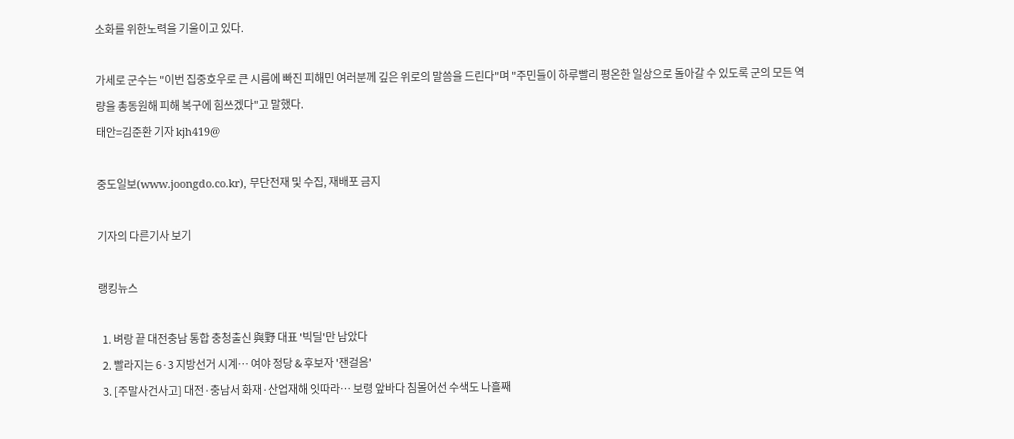소화를 위한노력을 기울이고 있다.

가세로 군수는 "이번 집중호우로 큰 시름에 빠진 피해민 여러분께 깊은 위로의 말씀을 드린다"며 "주민들이 하루빨리 평온한 일상으로 돌아갈 수 있도록 군의 모든 역량을 총동원해 피해 복구에 힘쓰겠다"고 말했다.
태안=김준환 기자 kjh419@

중도일보(www.joongdo.co.kr), 무단전재 및 수집, 재배포 금지

기자의 다른기사 보기

랭킹뉴스

  1. 벼랑 끝 대전충남 통합 충청출신 與野 대표 '빅딜'만 남았다
  2. 빨라지는 6·3 지방선거 시계… 여야 정당 & 후보자 '잰걸음'
  3. [주말사건사고] 대전·충남서 화재·산업재해 잇따라… 보령 앞바다 침몰어선 수색도 나흘째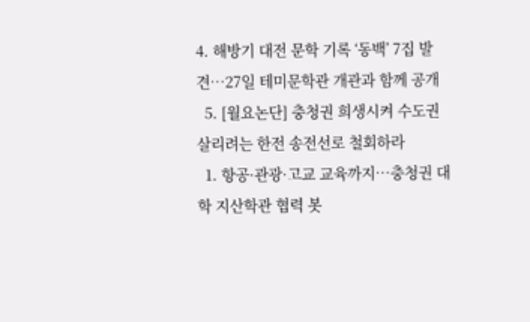4. 해방기 대전 문학 기록 ‘동백’ 7집 발견…27일 테미문학관 개관과 함께 공개
  5. [월요논단] 충청권 희생시켜 수도권 살리려는 한전 송전선로 철회하라
  1. 항공·관광·고교 교육까지…충청권 대학 지산학관 협력 봇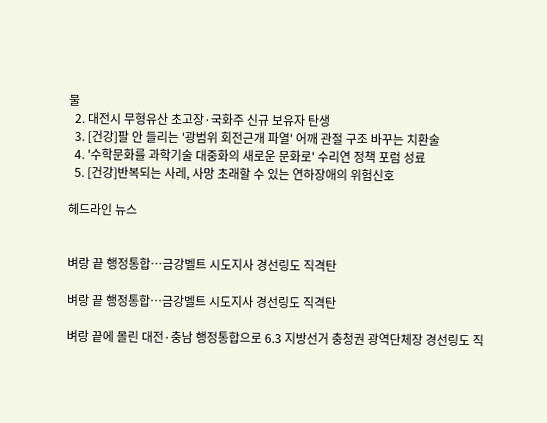물
  2. 대전시 무형유산 초고장·국화주 신규 보유자 탄생
  3. [건강]팔 안 들리는 '광범위 회전근개 파열' 어깨 관절 구조 바꾸는 치환술
  4. '수학문화를 과학기술 대중화의 새로운 문화로' 수리연 정책 포럼 성료
  5. [건강]반복되는 사레, 사망 초래할 수 있는 연하장애의 위험신호

헤드라인 뉴스


벼랑 끝 행정통합…금강벨트 시도지사 경선링도 직격탄

벼랑 끝 행정통합…금강벨트 시도지사 경선링도 직격탄

벼랑 끝에 몰린 대전·충남 행정통합으로 6.3 지방선거 충청권 광역단체장 경선링도 직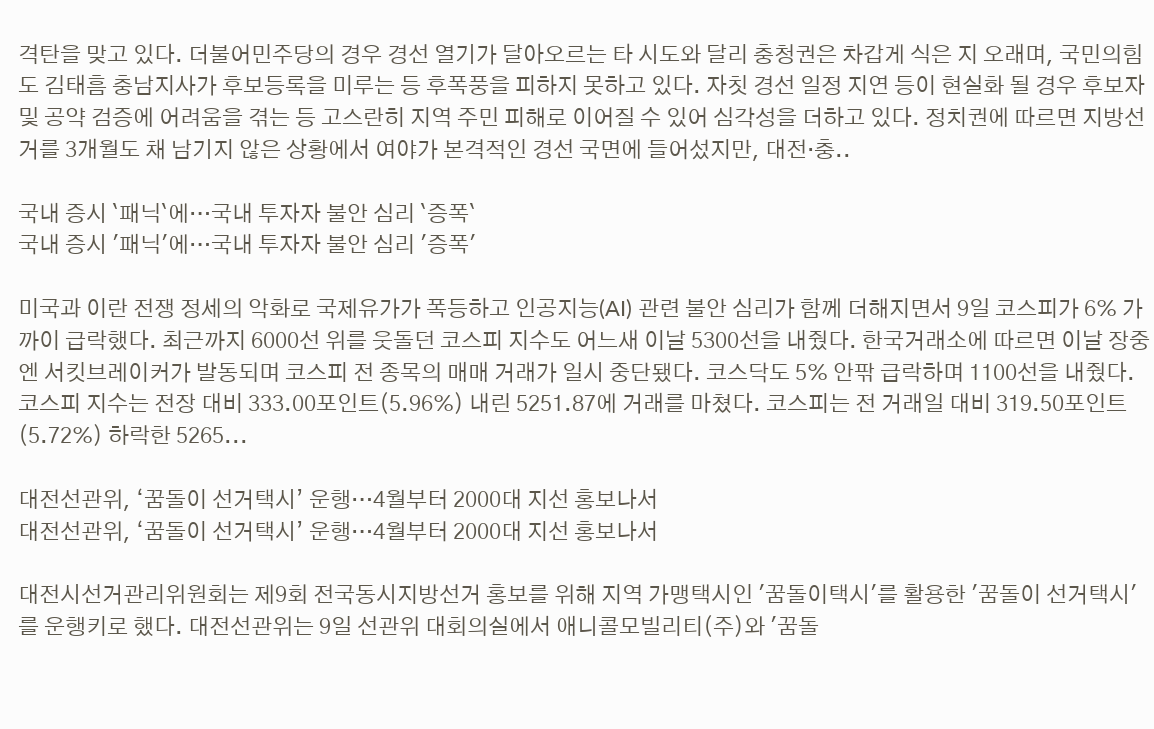격탄을 맞고 있다. 더불어민주당의 경우 경선 열기가 달아오르는 타 시도와 달리 충청권은 차갑게 식은 지 오래며, 국민의힘도 김태흠 충남지사가 후보등록을 미루는 등 후폭풍을 피하지 못하고 있다. 자칫 경선 일정 지연 등이 현실화 될 경우 후보자 및 공약 검증에 어려움을 겪는 등 고스란히 지역 주민 피해로 이어질 수 있어 심각성을 더하고 있다. 정치권에 따르면 지방선거를 3개월도 채 남기지 않은 상황에서 여야가 본격적인 경선 국면에 들어섰지만, 대전·충..

국내 증시 `패닉`에…국내 투자자 불안 심리 `증폭`
국내 증시 '패닉'에…국내 투자자 불안 심리 '증폭'

미국과 이란 전쟁 정세의 악화로 국제유가가 폭등하고 인공지능(AI) 관련 불안 심리가 함께 더해지면서 9일 코스피가 6% 가까이 급락했다. 최근까지 6000선 위를 웃돌던 코스피 지수도 어느새 이날 5300선을 내줬다. 한국거래소에 따르면 이날 장중엔 서킷브레이커가 발동되며 코스피 전 종목의 매매 거래가 일시 중단됐다. 코스닥도 5% 안팎 급락하며 1100선을 내줬다. 코스피 지수는 전장 대비 333.00포인트(5.96%) 내린 5251.87에 거래를 마쳤다. 코스피는 전 거래일 대비 319.50포인트(5.72%) 하락한 5265...

대전선관위, ‘꿈돌이 선거택시’ 운행…4월부터 2000대 지선 홍보나서
대전선관위, ‘꿈돌이 선거택시’ 운행…4월부터 2000대 지선 홍보나서

대전시선거관리위원회는 제9회 전국동시지방선거 홍보를 위해 지역 가맹택시인 '꿈돌이택시'를 활용한 '꿈돌이 선거택시'를 운행키로 했다. 대전선관위는 9일 선관위 대회의실에서 애니콜모빌리티(주)와 '꿈돌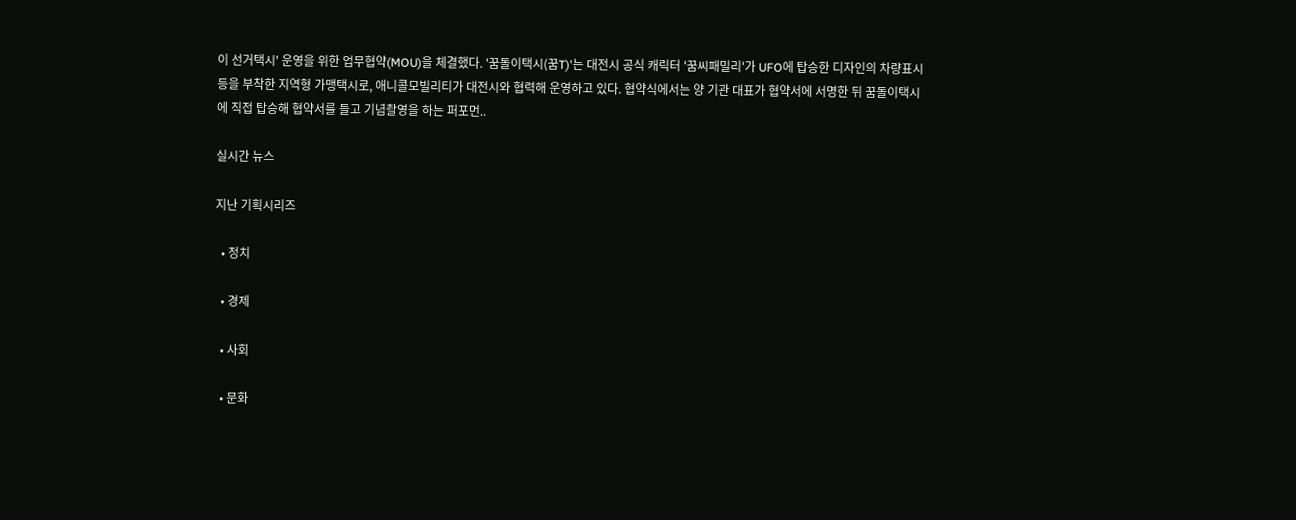이 선거택시' 운영을 위한 업무협약(MOU)을 체결했다. '꿈돌이택시(꿈T)'는 대전시 공식 캐릭터 '꿈씨패밀리'가 UFO에 탑승한 디자인의 차량표시등을 부착한 지역형 가맹택시로, 애니콜모빌리티가 대전시와 협력해 운영하고 있다. 협약식에서는 양 기관 대표가 협약서에 서명한 뒤 꿈돌이택시에 직접 탑승해 협약서를 들고 기념촬영을 하는 퍼포먼..

실시간 뉴스

지난 기획시리즈

  • 정치

  • 경제

  • 사회

  • 문화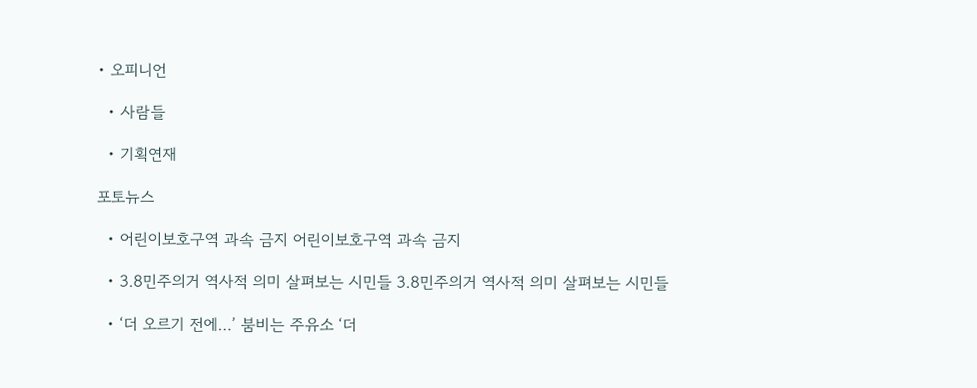• 오피니언

  • 사람들

  • 기획연재

포토뉴스

  • 어린이보호구역 과속 금지 어린이보호구역 과속 금지

  • 3.8민주의거 역사적 의미 살펴보는 시민들 3.8민주의거 역사적 의미 살펴보는 시민들

  • ‘더 오르기 전에…’ 붐비는 주유소 ‘더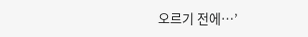오르기 전에…’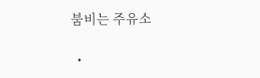붐비는 주유소

  •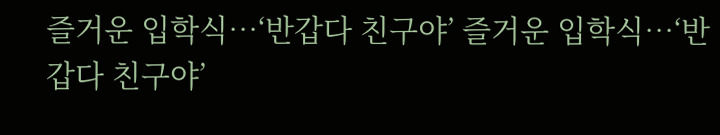즐거운 입학식…‘반갑다 친구야’ 즐거운 입학식…‘반갑다 친구야’